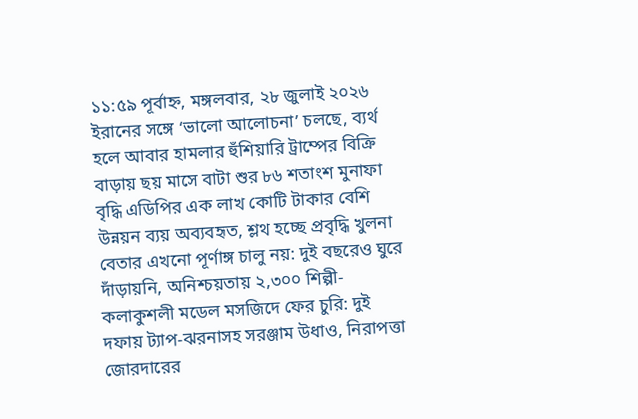১১:৫৯ পূর্বাহ্ন, মঙ্গলবার, ২৮ জুলাই ২০২৬
ইরানের সঙ্গে ‘ভালো আলোচনা’ চলছে, ব্যর্থ হলে আবার হামলার হুঁশিয়ারি ট্রাম্পের বিক্রি বাড়ায় ছয় মাসে বাটা শুর ৮৬ শতাংশ মুনাফা বৃদ্ধি এডিপির এক লাখ কোটি টাকার বেশি উন্নয়ন ব্যয় অব্যবহৃত, শ্লথ হচ্ছে প্রবৃদ্ধি খুলনা বেতার এখনো পূর্ণাঙ্গ চালু নয়: দুই বছরেও ঘুরে দাঁড়ায়নি, অনিশ্চয়তায় ২,৩০০ শিল্পী-কলাকুশলী মডেল মসজিদে ফের চুরি: দুই দফায় ট্যাপ-ঝরনাসহ সরঞ্জাম উধাও, নিরাপত্তা জোরদারের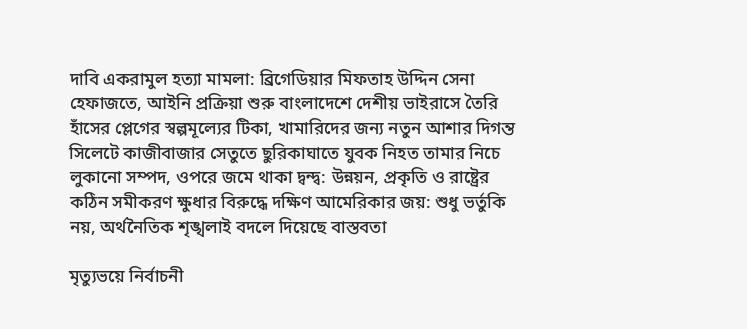দাবি একরামুল হত্যা মামলা: ব্রিগেডিয়ার মিফতাহ উদ্দিন সেনা হেফাজতে, আইনি প্রক্রিয়া শুরু বাংলাদেশে দেশীয় ভাইরাসে তৈরি হাঁসের প্লেগের স্বল্পমূল্যের টিকা, খামারিদের জন্য নতুন আশার দিগন্ত সিলেটে কাজীবাজার সেতুতে ছুরিকাঘাতে যুবক নিহত তামার নিচে লুকানো সম্পদ, ওপরে জমে থাকা দ্বন্দ্ব: উন্নয়ন, প্রকৃতি ও রাষ্ট্রের কঠিন সমীকরণ ক্ষুধার বিরুদ্ধে দক্ষিণ আমেরিকার জয়: শুধু ভর্তুকি নয়, অর্থনৈতিক শৃঙ্খলাই বদলে দিয়েছে বাস্তবতা

মৃত্যুভয়ে নির্বাচনী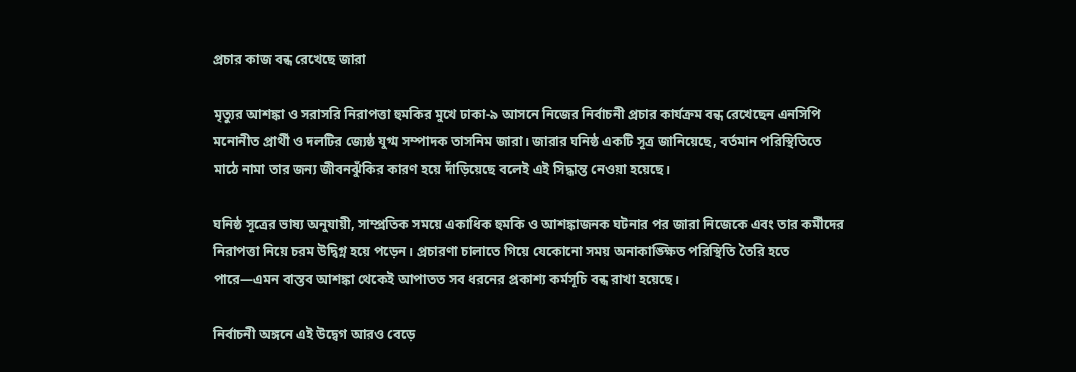প্রচার কাজ বন্ধ রেখেছে জারা

মৃত্যুর আশঙ্কা ও সরাসরি নিরাপত্তা হুমকির মুখে ঢাকা-৯ আসনে নিজের নির্বাচনী প্রচার কার্যক্রম বন্ধ রেখেছেন এনসিপি মনোনীত প্রার্থী ও দলটির জ্যেষ্ঠ যুগ্ম সম্পাদক তাসনিম জারা। জারার ঘনিষ্ঠ একটি সূত্র জানিয়েছে, বর্তমান পরিস্থিতিতে মাঠে নামা তার জন্য জীবনঝুঁকির কারণ হয়ে দাঁড়িয়েছে বলেই এই সিদ্ধান্ত নেওয়া হয়েছে।

ঘনিষ্ঠ সূত্রের ভাষ্য অনুযায়ী, সাম্প্রতিক সময়ে একাধিক হুমকি ও আশঙ্কাজনক ঘটনার পর জারা নিজেকে এবং তার কর্মীদের নিরাপত্তা নিয়ে চরম উদ্বিগ্ন হয়ে পড়েন। প্রচারণা চালাতে গিয়ে যেকোনো সময় অনাকাঙ্ক্ষিত পরিস্থিতি তৈরি হতে পারে—এমন বাস্তব আশঙ্কা থেকেই আপাতত সব ধরনের প্রকাশ্য কর্মসূচি বন্ধ রাখা হয়েছে।

নির্বাচনী অঙ্গনে এই উদ্বেগ আরও বেড়ে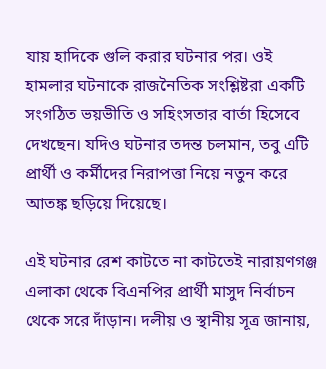যায় হাদিকে গুলি করার ঘটনার পর। ওই হামলার ঘটনাকে রাজনৈতিক সংশ্লিষ্টরা একটি সংগঠিত ভয়ভীতি ও সহিংসতার বার্তা হিসেবে দেখছেন। যদিও ঘটনার তদন্ত চলমান, তবু এটি প্রার্থী ও কর্মীদের নিরাপত্তা নিয়ে নতুন করে আতঙ্ক ছড়িয়ে দিয়েছে।

এই ঘটনার রেশ কাটতে না কাটতেই নারায়ণগঞ্জ এলাকা থেকে বিএনপির প্রার্থী মাসুদ নির্বাচন থেকে সরে দাঁড়ান। দলীয় ও স্থানীয় সূত্র জানায়,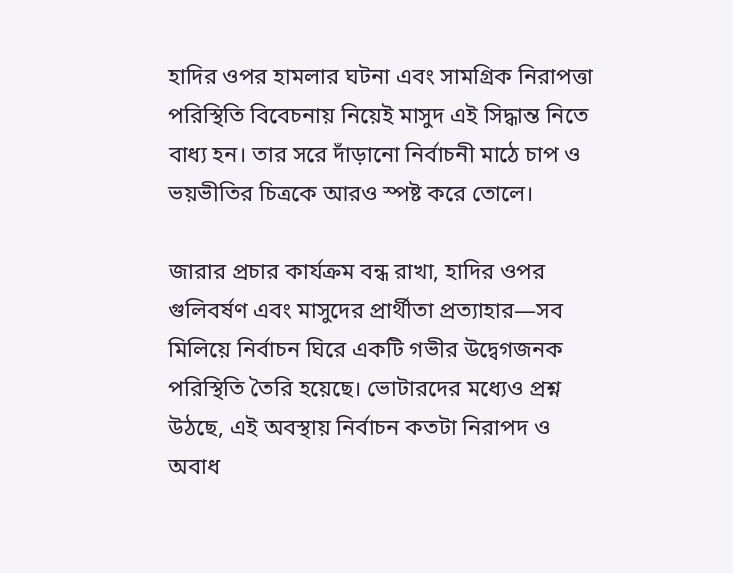হাদির ওপর হামলার ঘটনা এবং সামগ্রিক নিরাপত্তা পরিস্থিতি বিবেচনায় নিয়েই মাসুদ এই সিদ্ধান্ত নিতে বাধ্য হন। তার সরে দাঁড়ানো নির্বাচনী মাঠে চাপ ও ভয়ভীতির চিত্রকে আরও স্পষ্ট করে তোলে।

জারার প্রচার কার্যক্রম বন্ধ রাখা, হাদির ওপর গুলিবর্ষণ এবং মাসুদের প্রার্থীতা প্রত্যাহার—সব মিলিয়ে নির্বাচন ঘিরে একটি গভীর উদ্বেগজনক পরিস্থিতি তৈরি হয়েছে। ভোটারদের মধ্যেও প্রশ্ন উঠছে, এই অবস্থায় নির্বাচন কতটা নিরাপদ ও অবাধ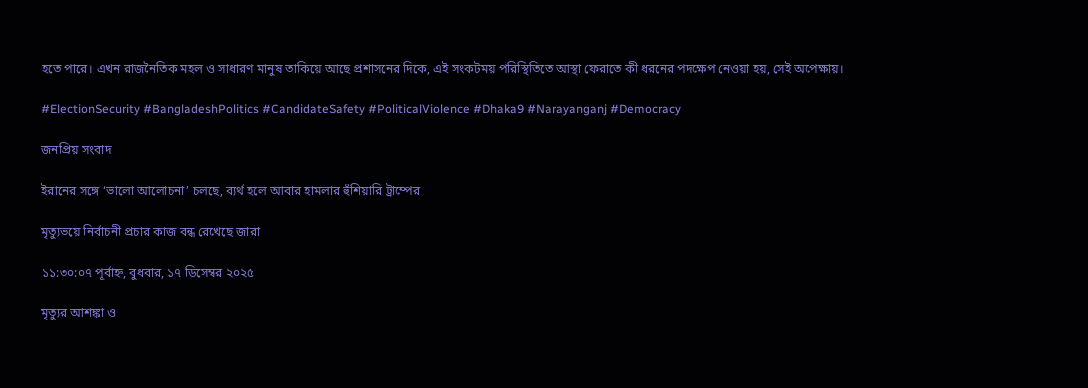হতে পারে। এখন রাজনৈতিক মহল ও সাধারণ মানুষ তাকিয়ে আছে প্রশাসনের দিকে, এই সংকটময় পরিস্থিতিতে আস্থা ফেরাতে কী ধরনের পদক্ষেপ নেওয়া হয়, সেই অপেক্ষায়।

#ElectionSecurity #BangladeshPolitics #CandidateSafety #PoliticalViolence #Dhaka9 #Narayanganj #Democracy

জনপ্রিয় সংবাদ

ইরানের সঙ্গে ‘ভালো আলোচনা’ চলছে, ব্যর্থ হলে আবার হামলার হুঁশিয়ারি ট্রাম্পের

মৃত্যুভয়ে নির্বাচনী প্রচার কাজ বন্ধ রেখেছে জারা

১১:৩০:০৭ পূর্বাহ্ন, বুধবার, ১৭ ডিসেম্বর ২০২৫

মৃত্যুর আশঙ্কা ও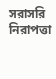সরাসরি নিরাপত্তা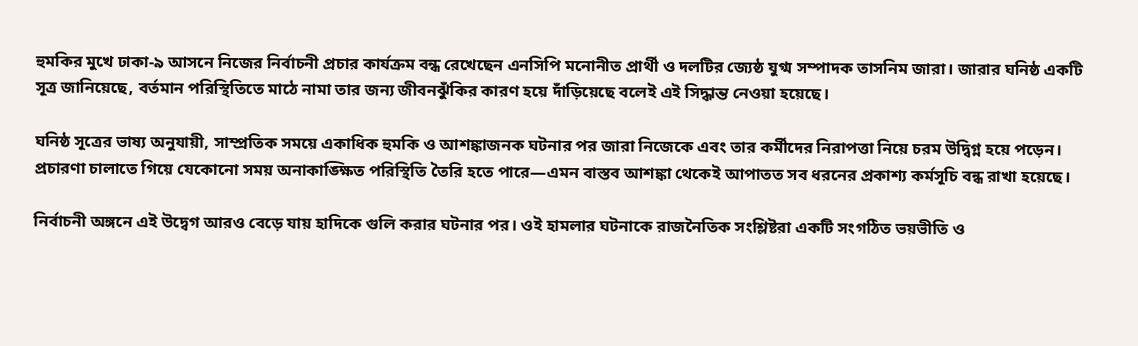হুমকির মুখে ঢাকা-৯ আসনে নিজের নির্বাচনী প্রচার কার্যক্রম বন্ধ রেখেছেন এনসিপি মনোনীত প্রার্থী ও দলটির জ্যেষ্ঠ যুগ্ম সম্পাদক তাসনিম জারা। জারার ঘনিষ্ঠ একটি সূত্র জানিয়েছে, বর্তমান পরিস্থিতিতে মাঠে নামা তার জন্য জীবনঝুঁকির কারণ হয়ে দাঁড়িয়েছে বলেই এই সিদ্ধান্ত নেওয়া হয়েছে।

ঘনিষ্ঠ সূত্রের ভাষ্য অনুযায়ী, সাম্প্রতিক সময়ে একাধিক হুমকি ও আশঙ্কাজনক ঘটনার পর জারা নিজেকে এবং তার কর্মীদের নিরাপত্তা নিয়ে চরম উদ্বিগ্ন হয়ে পড়েন। প্রচারণা চালাতে গিয়ে যেকোনো সময় অনাকাঙ্ক্ষিত পরিস্থিতি তৈরি হতে পারে—এমন বাস্তব আশঙ্কা থেকেই আপাতত সব ধরনের প্রকাশ্য কর্মসূচি বন্ধ রাখা হয়েছে।

নির্বাচনী অঙ্গনে এই উদ্বেগ আরও বেড়ে যায় হাদিকে গুলি করার ঘটনার পর। ওই হামলার ঘটনাকে রাজনৈতিক সংশ্লিষ্টরা একটি সংগঠিত ভয়ভীতি ও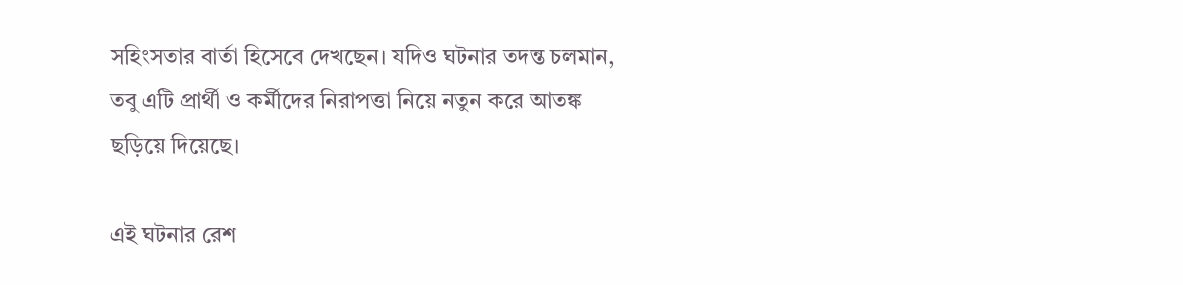সহিংসতার বার্তা হিসেবে দেখছেন। যদিও ঘটনার তদন্ত চলমান, তবু এটি প্রার্থী ও কর্মীদের নিরাপত্তা নিয়ে নতুন করে আতঙ্ক ছড়িয়ে দিয়েছে।

এই ঘটনার রেশ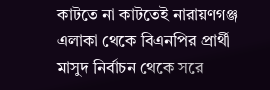কাটতে না কাটতেই নারায়ণগঞ্জ এলাকা থেকে বিএনপির প্রার্থী মাসুদ নির্বাচন থেকে সরে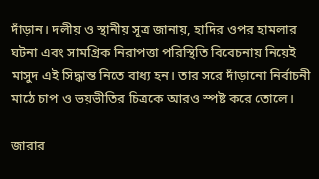দাঁড়ান। দলীয় ও স্থানীয় সূত্র জানায়, হাদির ওপর হামলার ঘটনা এবং সামগ্রিক নিরাপত্তা পরিস্থিতি বিবেচনায় নিয়েই মাসুদ এই সিদ্ধান্ত নিতে বাধ্য হন। তার সরে দাঁড়ানো নির্বাচনী মাঠে চাপ ও ভয়ভীতির চিত্রকে আরও স্পষ্ট করে তোলে।

জারার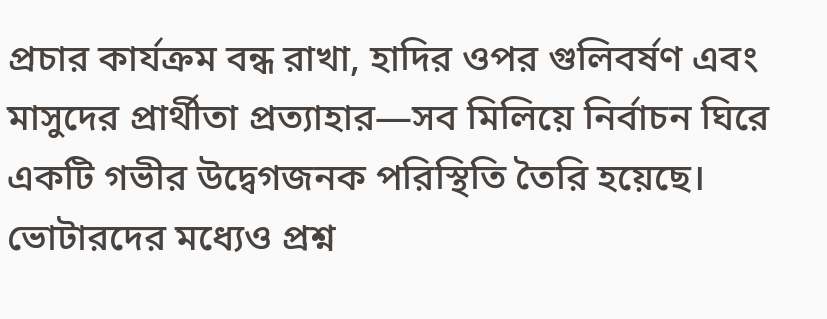প্রচার কার্যক্রম বন্ধ রাখা, হাদির ওপর গুলিবর্ষণ এবং মাসুদের প্রার্থীতা প্রত্যাহার—সব মিলিয়ে নির্বাচন ঘিরে একটি গভীর উদ্বেগজনক পরিস্থিতি তৈরি হয়েছে। ভোটারদের মধ্যেও প্রশ্ন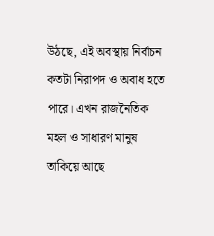উঠছে, এই অবস্থায় নির্বাচন কতটা নিরাপদ ও অবাধ হতে পারে। এখন রাজনৈতিক মহল ও সাধারণ মানুষ তাকিয়ে আছে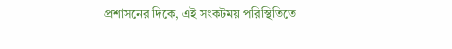প্রশাসনের দিকে, এই সংকটময় পরিস্থিতিতে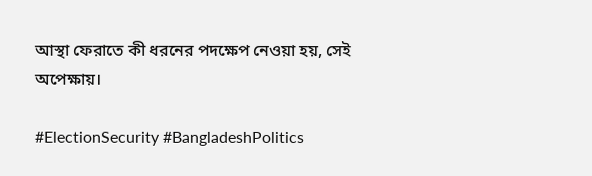আস্থা ফেরাতে কী ধরনের পদক্ষেপ নেওয়া হয়, সেই অপেক্ষায়।

#ElectionSecurity #BangladeshPolitics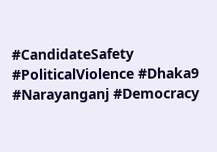#CandidateSafety #PoliticalViolence #Dhaka9 #Narayanganj #Democracy